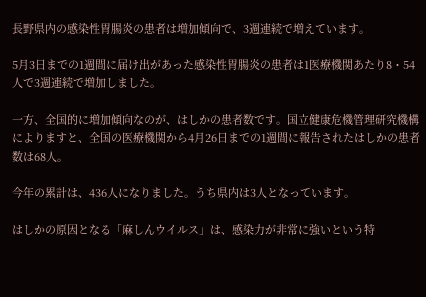長野県内の感染性胃腸炎の患者は増加傾向で、3週連続で増えています。

5月3日までの1週間に届け出があった感染性胃腸炎の患者は1医療機関あたり8・54人で3週連続で増加しました。

一方、全国的に増加傾向なのが、はしかの患者数です。国立健康危機管理研究機構によりますと、全国の医療機関から4月26日までの1週間に報告されたはしかの患者数は68人。

今年の累計は、436人になりました。うち県内は3人となっています。

はしかの原因となる「麻しんウイルス」は、感染力が非常に強いという特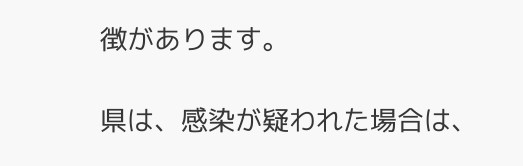徴があります。

県は、感染が疑われた場合は、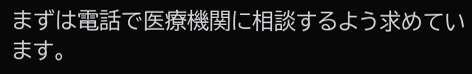まずは電話で医療機関に相談するよう求めています。